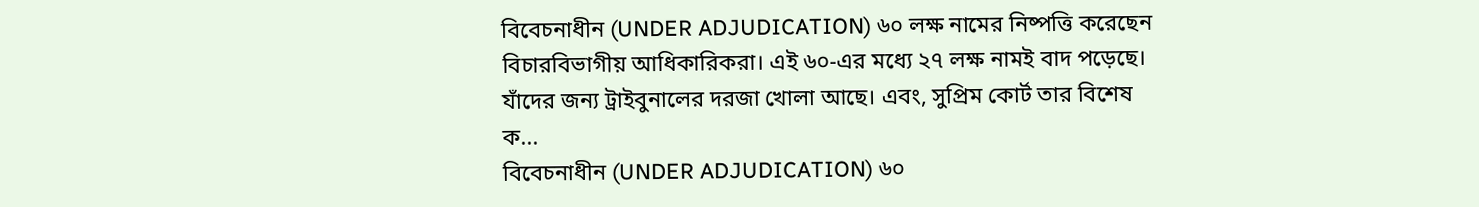বিবেচনাধীন (UNDER ADJUDICATION) ৬০ লক্ষ নামের নিষ্পত্তি করেছেন বিচারবিভাগীয় আধিকারিকরা। এই ৬০-এর মধ্যে ২৭ লক্ষ নামই বাদ পড়েছে। যাঁদের জন্য ট্রাইবুনালের দরজা খোলা আছে। এবং, সুপ্রিম কোর্ট তার বিশেষ ক...
বিবেচনাধীন (UNDER ADJUDICATION) ৬০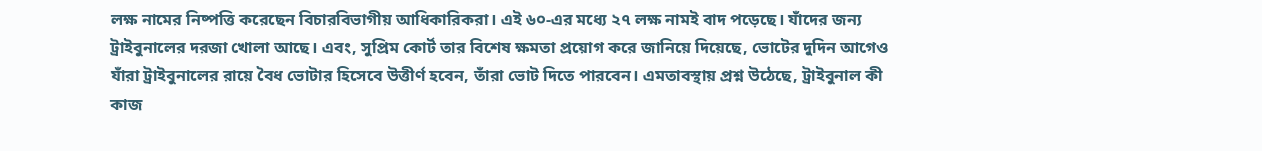লক্ষ নামের নিষ্পত্তি করেছেন বিচারবিভাগীয় আধিকারিকরা। এই ৬০-এর মধ্যে ২৭ লক্ষ নামই বাদ পড়েছে। যাঁদের জন্য ট্রাইবুনালের দরজা খোলা আছে। এবং, সুপ্রিম কোর্ট তার বিশেষ ক্ষমতা প্রয়োগ করে জানিয়ে দিয়েছে, ভোটের দুদিন আগেও যাঁরা ট্রাইবুনালের রায়ে বৈধ ভোটার হিসেবে উত্তীর্ণ হবেন, তাঁরা ভোট দিতে পারবেন। এমতাবস্থায় প্রশ্ন উঠেছে, ট্রাইবুনাল কী কাজ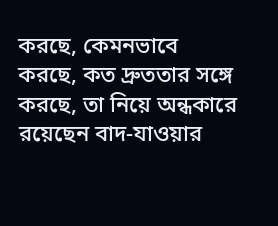করছে, কেমনভাবে করছে, কত দ্রুততার সঙ্গে করছে, তা নিয়ে অন্ধকারে রয়েছেন বাদ-যাওয়ার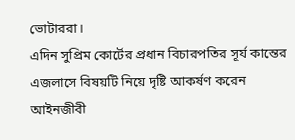ভোটাররা।
এদিন সুপ্রিম কোর্টের প্রধান বিচারপতির সূর্য কান্তের এজলাসে বিষয়টি নিয়ে দৃষ্টি আকর্ষণ করেন আইনজীবী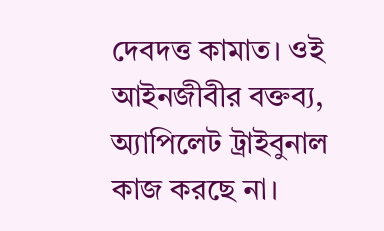দেবদত্ত কামাত। ওই আইনজীবীর বক্তব্য, অ্যাপিলেট ট্রাইবুনাল কাজ করছে না।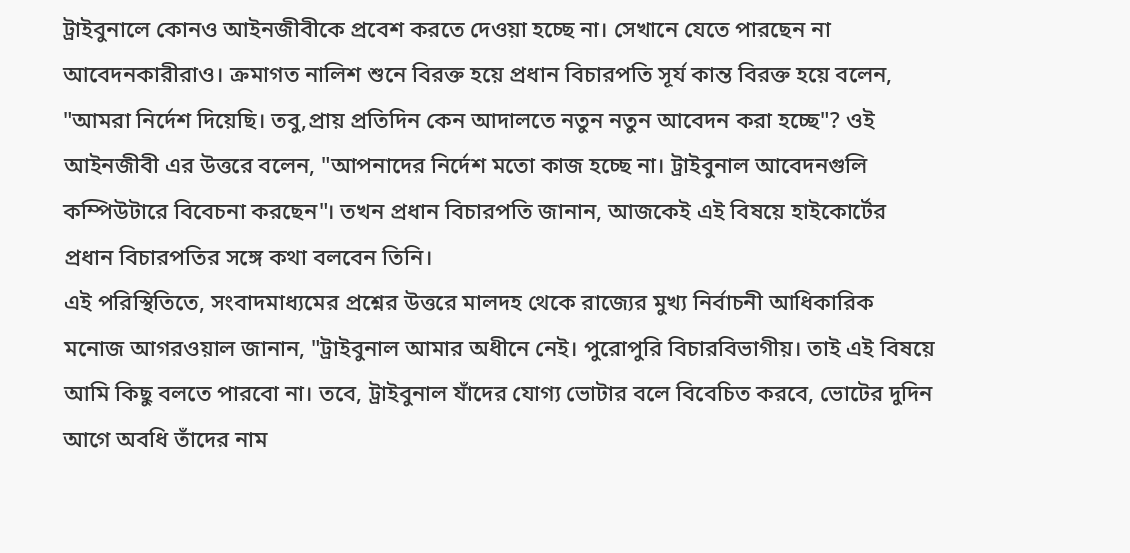ট্রাইবুনালে কোনও আইনজীবীকে প্রবেশ করতে দেওয়া হচ্ছে না। সেখানে যেতে পারছেন না আবেদনকারীরাও। ক্রমাগত নালিশ শুনে বিরক্ত হয়ে প্রধান বিচারপতি সূর্য কান্ত বিরক্ত হয়ে বলেন, "আমরা নির্দেশ দিয়েছি। তবু,প্রায় প্রতিদিন কেন আদালতে নতুন নতুন আবেদন করা হচ্ছে"? ওই আইনজীবী এর উত্তরে বলেন, "আপনাদের নির্দেশ মতো কাজ হচ্ছে না। ট্রাইবুনাল আবেদনগুলি কম্পিউটারে বিবেচনা করছেন"। তখন প্রধান বিচারপতি জানান, আজকেই এই বিষয়ে হাইকোর্টের প্রধান বিচারপতির সঙ্গে কথা বলবেন তিনি।
এই পরিস্থিতিতে, সংবাদমাধ্যমের প্রশ্নের উত্তরে মালদহ থেকে রাজ্যের মুখ্য নির্বাচনী আধিকারিক মনোজ আগরওয়াল জানান, "ট্রাইবুনাল আমার অধীনে নেই। পুরোপুরি বিচারবিভাগীয়। তাই এই বিষয়ে আমি কিছু বলতে পারবো না। তবে, ট্রাইবুনাল যাঁদের যোগ্য ভোটার বলে বিবেচিত করবে, ভোটের দুদিন আগে অবধি তাঁদের নাম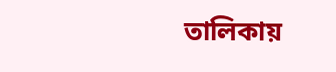তালিকায়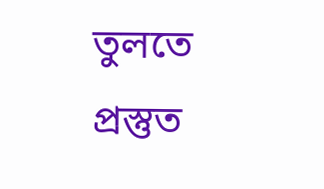তুলতে প্রস্তুত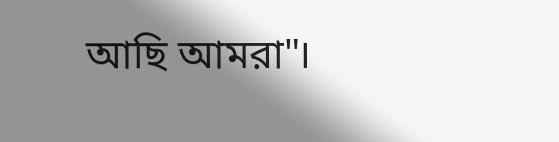আছি আমরা"।